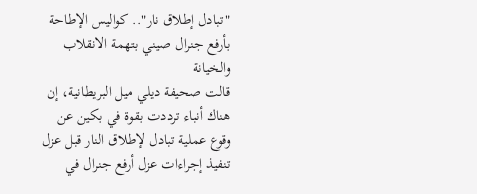"تبادل إطلاق نار".. كواليس الإطاحة بأرفع جنرال صيني بتهمة الانقلاب والخيانة
قالت صحيفة ديلي ميل البريطانية، إن هناك أنباء ترددت بقوة في بكين عن وقوع عملية تبادل لإطلاق النار قبل عزل تنفيذ إجراءات عزل أرفع جنرال في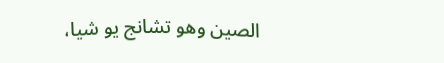الصين وهو تشانج يو شيا،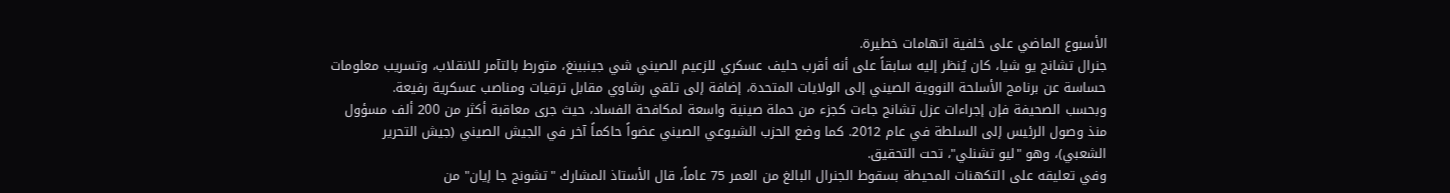الأسبوع الماضي على خلفية اتهامات خطيرة.
جنرال تشانج يو شيا، كان يُنظر إليه سابقاً على أنه أقرب حليف عسكري للزعيم الصيني شي جينبينغ، متورط بالتآمر للانقلاب، وتسريب معلومات حساسة عن برنامج الأسلحة النووية الصيني إلى الولايات المتحدة، إضافة إلى تلقي رشاوي مقابل ترقيات ومناصب عسكرية رفيعة.
وبحسب الصحيفة فإن إجراءات عزل تشانج جاءت كجزء من حملة صينية واسعة لمكافحة الفساد، حيث جرى معاقبة أكثر من 200 ألف مسؤول منذ وصول الرئيس إلى السلطة في عام 2012. كما وضع الحزب الشيوعي الصيني عضواً حاكماً آخر في الجيش الصيني (جيش التحرير الشعبي)، وهو "ليو تشنلي"، تحت التحقيق.
وفي تعليقه على التكهنات المحيطة بسقوط الجنرال البالغ من العمر 75 عاماً، قال الأستاذ المشارك "تشونج جا إيان" من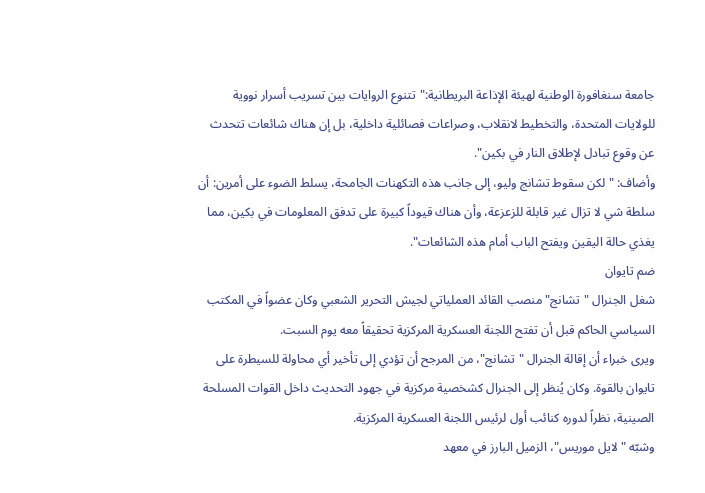جامعة سنغافورة الوطنية لهيئة الإذاعة البريطانية:"تتنوع الروايات بين تسريب أسرار نووية للولايات المتحدة، والتخطيط لانقلاب، وصراعات فصائلية داخلية، بل إن هناك شائعات تتحدث عن وقوع تبادل لإطلاق النار في بكين".
وأضاف: "لكن سقوط تشانج وليو، إلى جانب هذه التكهنات الجامحة، يسلط الضوء على أمرين: أن سلطة شي لا تزال غير قابلة للزعزعة، وأن هناك قيوداً كبيرة على تدفق المعلومات في بكين، مما يغذي حالة اليقين ويفتح الباب أمام هذه الشائعات".
ضم تايوان
شغل الجنرال "تشانج" منصب القائد العملياتي لجيش التحرير الشعبي وكان عضواً في المكتب السياسي الحاكم قبل أن تفتح اللجنة العسكرية المركزية تحقيقاً معه يوم السبت.
ويرى خبراء أن إقالة الجنرال "تشانج"، من المرجح أن تؤدي إلى تأخير أي محاولة للسيطرة على تايوان بالقوة. وكان يُنظر إلى الجنرال كشخصية مركزية في جهود التحديث داخل القوات المسلحة الصينية، نظراً لدوره كنائب أول لرئيس اللجنة العسكرية المركزية.
وشبّه "لايل موريس"، الزميل البارز في معهد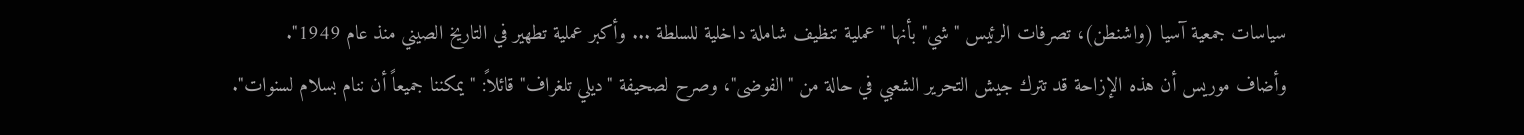سياسات جمعية آسيا (واشنطن)، تصرفات الرئيس "شي" بأنها "عملية تنظيف شاملة داخلية للسلطة ... وأكبر عملية تطهير في التاريخ الصيني منذ عام 1949".
وأضاف موريس أن هذه الإزاحة قد تترك جيش التحرير الشعبي في حالة من "الفوضى"، وصرح لصحيفة "ديلي تلغراف" قائلاً: "يمكننا جميعاً أن ننام بسلام لسنوات".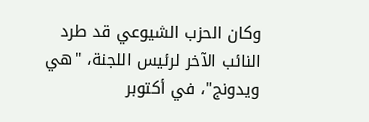وكان الحزب الشيوعي قد طرد النائب الآخر لرئيس اللجنة، "هي ويدونج"، في أكتوبر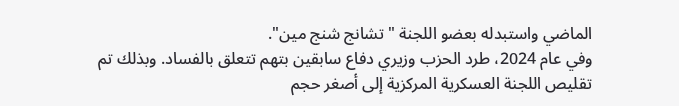الماضي واستبدله بعضو اللجنة "تشانج شنج مين".
وفي عام 2024، طرد الحزب وزيري دفاع سابقين بتهم تتعلق بالفساد. وبذلك تم تقليص اللجنة العسكرية المركزية إلى أصغر حجم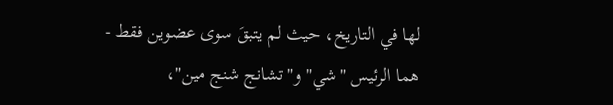لها في التاريخ، حيث لم يتبقَ سوى عضوين فقط - هما الرئيس "شي" و"تشانج شنج مين"،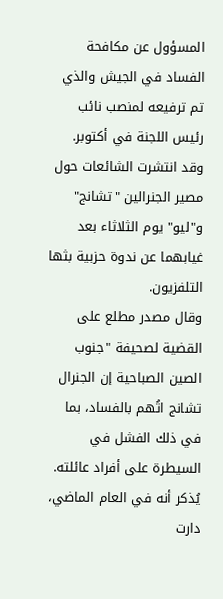المسؤول عن مكافحة الفساد في الجيش والذي تم ترفيعه لمنصب نائب رئيس اللجنة في أكتوبر.
وقد انتشرت الشائعات حول مصير الجنرالين "تشانج" و"ليو" يوم الثلاثاء بعد غيابهما عن ندوة حزبية بثها التلفزيون.
وقال مصدر مطلع على القضية لصحيفة "جنوب الصين الصباحية إن الجنرال تشانج اتُهم بالفساد، بما في ذلك الفشل في السيطرة على أفراد عائلته.
يُذكر أنه في العام الماضي، دارت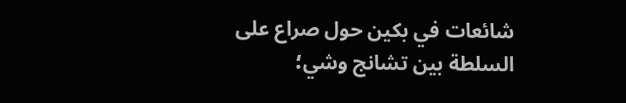شائعات في بكين حول صراع على السلطة بين تشانج وشي؛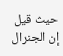حيث قيل إن الجنرال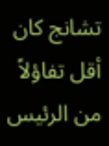تشانج كان أقل تفاؤلاً من الرئيس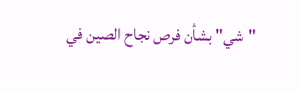"شي" بشأن فرص نجاح الصين في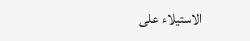الاستيلاء على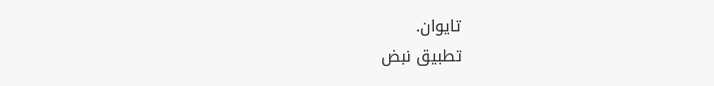تايوان.
تطبيق نبض